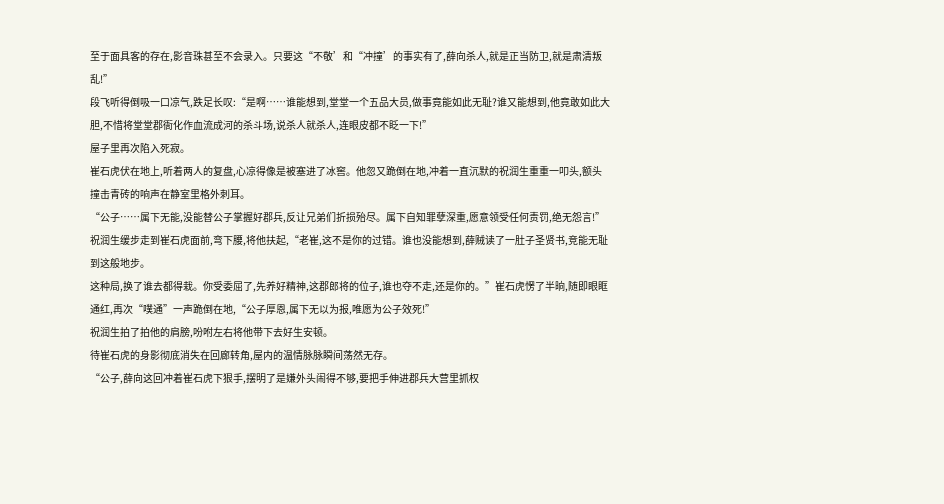至于面具客的存在,影音珠甚至不会录入。只要这“不敬’和“冲撞’的事实有了,薛向杀人,就是正当防卫,就是肃清叛乱!”
段飞听得倒吸一口凉气,跌足长叹:“是啊……谁能想到,堂堂一个五品大员,做事竟能如此无耻?谁又能想到,他竟敢如此大胆,不惜将堂堂郡衙化作血流成河的杀斗场,说杀人就杀人,连眼皮都不眨一下!”
屋子里再次陷入死寂。
崔石虎伏在地上,听着两人的复盘,心凉得像是被塞进了冰窖。他忽又跪倒在地,冲着一直沉默的祝润生重重一叩头,额头撞击青砖的响声在静室里格外刺耳。
“公子……属下无能,没能替公子掌握好郡兵,反让兄弟们折损殆尽。属下自知罪孽深重,愿意领受任何责罚,绝无怨言!”
祝润生缓步走到崔石虎面前,弯下腰,将他扶起,“老崔,这不是你的过错。谁也没能想到,薛贼读了一肚子圣贤书,竞能无耻到这般地步。
这种局,换了谁去都得栽。你受委屈了,先养好精神,这郡郎将的位子,谁也夺不走,还是你的。”崔石虎愣了半晌,随即眼眶通红,再次“噗通”一声跪倒在地,“公子厚恩,属下无以为报,唯愿为公子效死!”
祝润生拍了拍他的肩膀,吩咐左右将他带下去好生安顿。
待崔石虎的身影彻底消失在回廊转角,屋内的温情脉脉瞬间荡然无存。
“公子,薛向这回冲着崔石虎下狠手,摆明了是嫌外头闹得不够,要把手伸进郡兵大营里抓权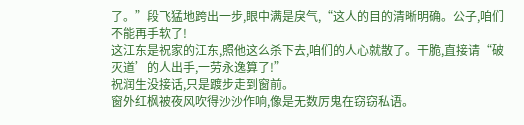了。”段飞猛地跨出一步,眼中满是戾气,“这人的目的清晰明确。公子,咱们不能再手软了!
这江东是祝家的江东,照他这么杀下去,咱们的人心就散了。干脆,直接请“破灭道’的人出手,一劳永逸算了!”
祝润生没接话,只是踱步走到窗前。
窗外红枫被夜风吹得沙沙作响,像是无数厉鬼在窃窃私语。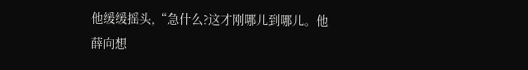他缓缓摇头,“急什么?这才刚哪儿到哪儿。他薛向想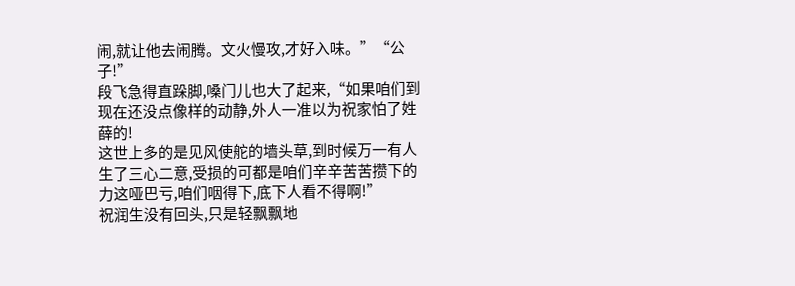闹,就让他去闹腾。文火慢攻,才好入味。”“公子!”
段飞急得直跺脚,嗓门儿也大了起来,“如果咱们到现在还没点像样的动静,外人一准以为祝家怕了姓薛的!
这世上多的是见风使舵的墙头草,到时候万一有人生了三心二意,受损的可都是咱们辛辛苦苦攒下的力这哑巴亏,咱们咽得下,底下人看不得啊!”
祝润生没有回头,只是轻飘飘地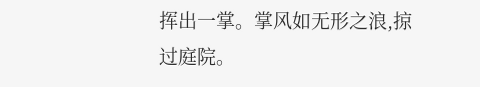挥出一掌。掌风如无形之浪,掠过庭院。